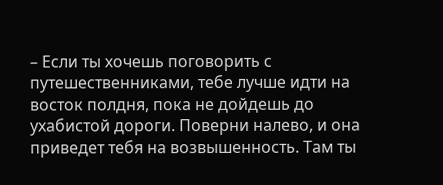– Если ты хочешь поговорить с путешественниками, тебе лучше идти на восток полдня, пока не дойдешь до ухабистой дороги. Поверни налево, и она приведет тебя на возвышенность. Там ты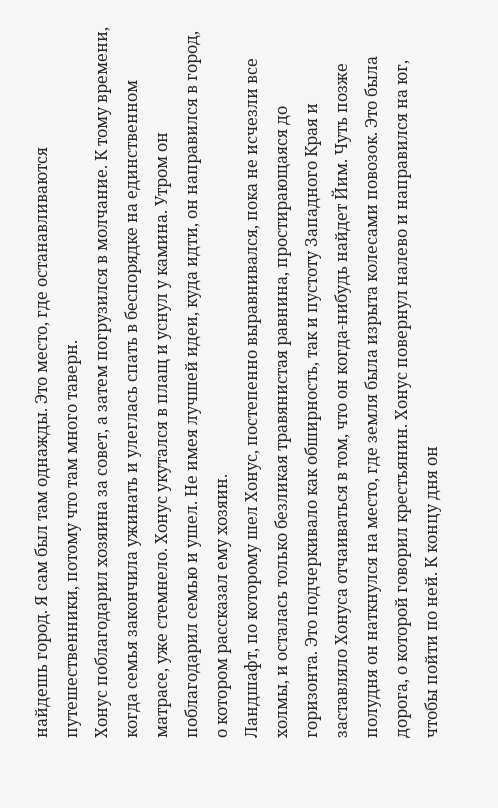найдешь город. Я сам был там однажды. Это место, где останавливаются путешественники, потому что там много таверн.
Хонус поблагодарил хозяина за совет, а затем погрузился в молчание. К тому времени, когда семья закончила ужинать и улеглась спать в беспорядке на единственном матрасе, уже стемнело. Хонус укутался в плащ и уснул у камина. Утром он поблагодарил семью и ушел. Не имея лучшей идеи, куда идти, он направился в город, о котором рассказал ему хозяин.
Ландшафт, по которому шел Хонус, постепенно выравнивался, пока не исчезли все холмы, и осталась только безликая травянистая равнина, простирающаяся до горизонта. Это подчеркивало как обширность, так и пустоту Западного Края и заставляло Хонуса отчаиваться в том, что он когда-нибудь найдет Йим. Чуть позже полудня он наткнулся на место, где земля была изрыта колесами повозок. Это была дорога, о которой говорил крестьянин. Хонус повернул налево и направился на юг, чтобы пойти по ней. К концу дня он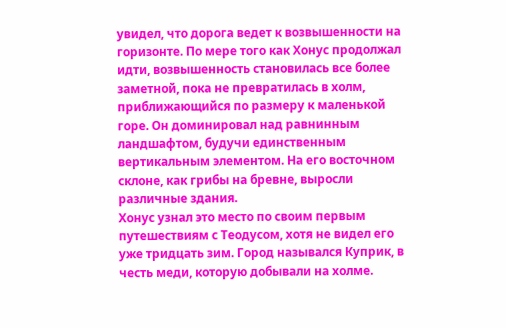увидел, что дорога ведет к возвышенности на горизонте. По мере того как Хонус продолжал идти, возвышенность становилась все более заметной, пока не превратилась в холм, приближающийся по размеру к маленькой горе. Он доминировал над равнинным ландшафтом, будучи единственным вертикальным элементом. На его восточном склоне, как грибы на бревне, выросли различные здания.
Хонус узнал это место по своим первым путешествиям с Теодусом, хотя не видел его уже тридцать зим. Город назывался Куприк, в честь меди, которую добывали на холме.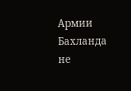Армии Бахланда не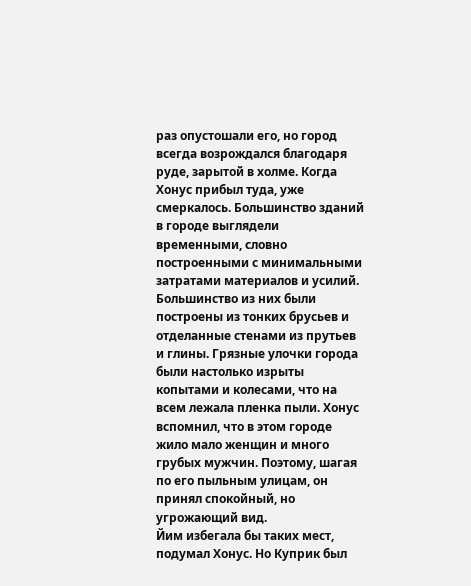раз опустошали его, но город всегда возрождался благодаря руде, зарытой в холме. Когда Хонус прибыл туда, уже смеркалось. Большинство зданий в городе выглядели временными, словно построенными с минимальными затратами материалов и усилий. Большинство из них были построены из тонких брусьев и отделанные стенами из прутьев и глины. Грязные улочки города были настолько изрыты копытами и колесами, что на всем лежала пленка пыли. Хонус вспомнил, что в этом городе жило мало женщин и много грубых мужчин. Поэтому, шагая по его пыльным улицам, он принял спокойный, но угрожающий вид.
Йим избегала бы таких мест, подумал Хонус. Но Куприк был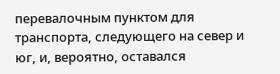перевалочным пунктом для транспорта, следующего на север и юг, и, вероятно, оставался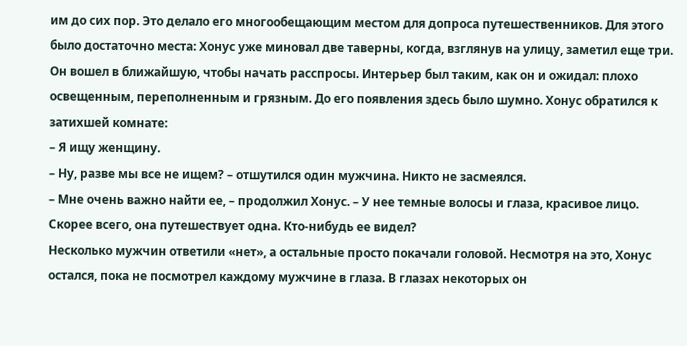им до сих пор. Это делало его многообещающим местом для допроса путешественников. Для этого было достаточно места: Хонус уже миновал две таверны, когда, взглянув на улицу, заметил еще три. Он вошел в ближайшую, чтобы начать расспросы. Интерьер был таким, как он и ожидал: плохо освещенным, переполненным и грязным. До его появления здесь было шумно. Хонус обратился к затихшей комнате:
– Я ищу женщину.
– Ну, разве мы все не ищем? – отшутился один мужчина. Никто не засмеялся.
– Мне очень важно найти ее, – продолжил Хонус. – У нее темные волосы и глаза, красивое лицо. Скорее всего, она путешествует одна. Кто-нибудь ее видел?
Несколько мужчин ответили «нет», а остальные просто покачали головой. Несмотря на это, Хонус остался, пока не посмотрел каждому мужчине в глаза. В глазах некоторых он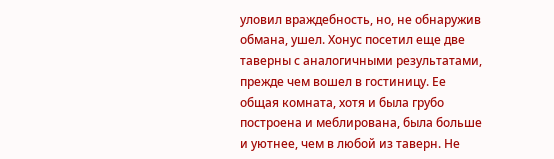уловил враждебность, но, не обнаружив обмана, ушел. Хонус посетил еще две таверны с аналогичными результатами, прежде чем вошел в гостиницу. Ее общая комната, хотя и была грубо построена и меблирована, была больше и уютнее, чем в любой из таверн. Не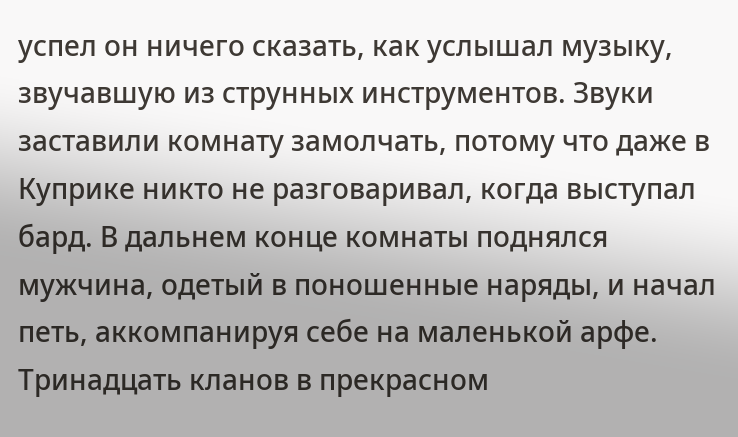успел он ничего сказать, как услышал музыку, звучавшую из струнных инструментов. Звуки заставили комнату замолчать, потому что даже в Куприке никто не разговаривал, когда выступал бард. В дальнем конце комнаты поднялся мужчина, одетый в поношенные наряды, и начал петь, аккомпанируя себе на маленькой арфе.
Тринадцать кланов в прекрасном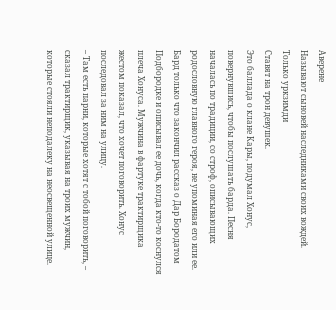Аверене
Называют сыновей наследниками своих вождей.
Только уркзимди
Ставят на трон девушек.
Это баллада о клане Кары, подумал Хонус, повернувшись, чтобы послушать барда. Песня началась по традиции, со строф, описывающих родословную главного героя, не упоминая его или ее. Бард только что закончил рассказ о Дар Бородатом Подбородке и описывал ее дочь, когда кто-то коснулся плеча Хонуса. Мужчина в фартуке трактирщика жестом показал, что хочет поговорить. Хонус последовал за ним на улицу.
– Там есть парни, которые хотят с тобой поговорить, – сказал трактирщик, указывая на троих мужчин, которые стояли неподалеку на неосвещенной улице.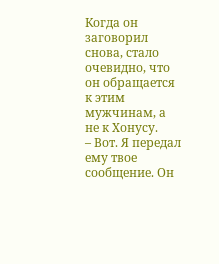Когда он заговорил снова, стало очевидно, что он обращается к этим мужчинам, а не к Хонусу.
– Вот. Я передал ему твое сообщение. Он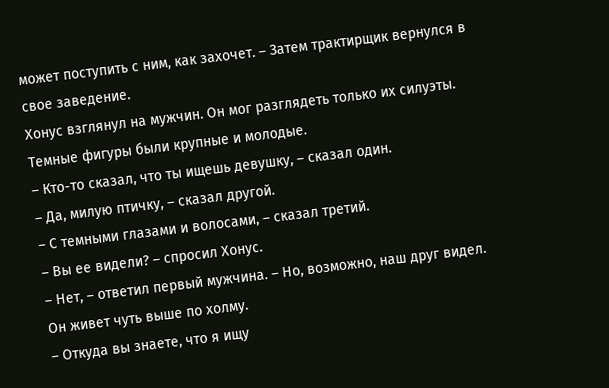может поступить с ним, как захочет. – Затем трактирщик вернулся в свое заведение.
Хонус взглянул на мужчин. Он мог разглядеть только их силуэты. Темные фигуры были крупные и молодые.
– Кто-то сказал, что ты ищешь девушку, – сказал один.
– Да, милую птичку, – сказал другой.
– С темными глазами и волосами, – сказал третий.
– Вы ее видели? – спросил Хонус.
– Нет, – ответил первый мужчина. – Но, возможно, наш друг видел. Он живет чуть выше по холму.
– Откуда вы знаете, что я ищу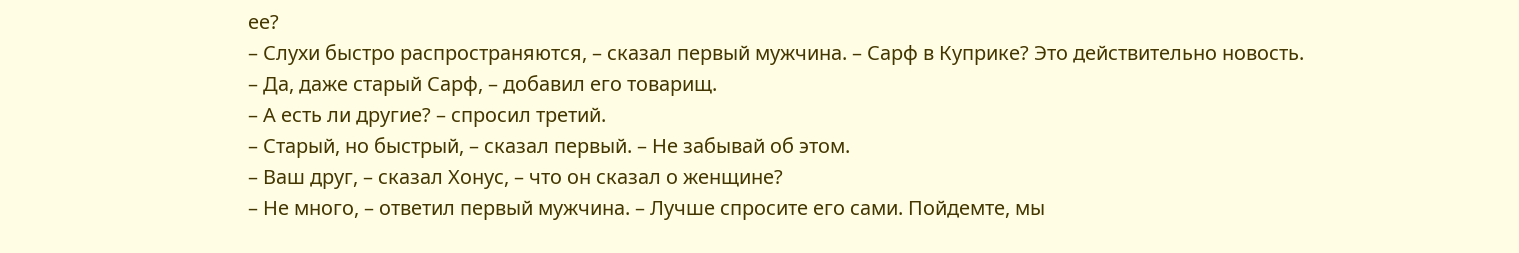ее?
– Слухи быстро распространяются, – сказал первый мужчина. – Сарф в Куприке? Это действительно новость.
– Да, даже старый Сарф, – добавил его товарищ.
– А есть ли другие? – спросил третий.
– Старый, но быстрый, – сказал первый. – Не забывай об этом.
– Ваш друг, – сказал Хонус, – что он сказал о женщине?
– Не много, – ответил первый мужчина. – Лучше спросите его сами. Пойдемте, мы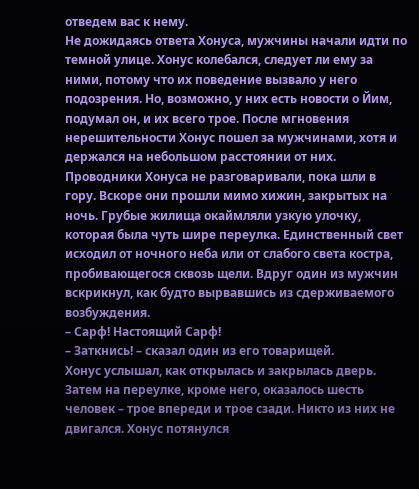отведем вас к нему.
Не дожидаясь ответа Хонуса, мужчины начали идти по темной улице. Хонус колебался, следует ли ему за ними, потому что их поведение вызвало у него подозрения. Но, возможно, у них есть новости о Йим, подумал он, и их всего трое. После мгновения нерешительности Хонус пошел за мужчинами, хотя и держался на небольшом расстоянии от них.
Проводники Хонуса не разговаривали, пока шли в гору. Вскоре они прошли мимо хижин, закрытых на ночь. Грубые жилища окаймляли узкую улочку, которая была чуть шире переулка. Единственный свет исходил от ночного неба или от слабого света костра, пробивающегося сквозь щели. Вдруг один из мужчин вскрикнул, как будто вырвавшись из сдерживаемого возбуждения.
– Сарф! Настоящий Сарф!
– Заткнись! – сказал один из его товарищей.
Хонус услышал, как открылась и закрылась дверь. Затем на переулке, кроме него, оказалось шесть человек – трое впереди и трое сзади. Никто из них не двигался. Хонус потянулся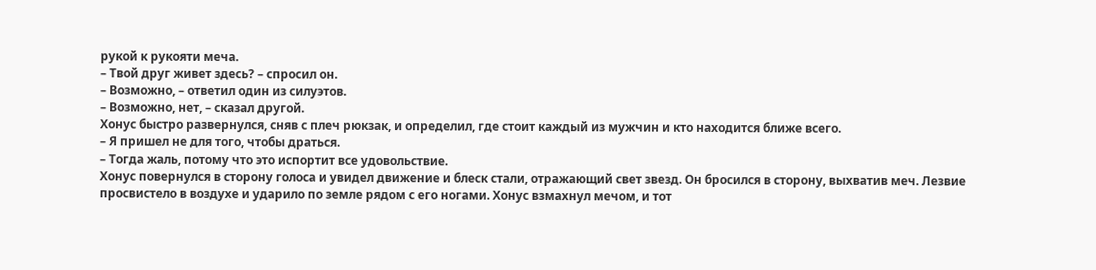рукой к рукояти меча.
– Твой друг живет здесь? – спросил он.
– Возможно, – ответил один из силуэтов.
– Возможно, нет, – сказал другой.
Хонус быстро развернулся, сняв с плеч рюкзак, и определил, где стоит каждый из мужчин и кто находится ближе всего.
– Я пришел не для того, чтобы драться.
– Тогда жаль, потому что это испортит все удовольствие.
Хонус повернулся в сторону голоса и увидел движение и блеск стали, отражающий свет звезд. Он бросился в сторону, выхватив меч. Лезвие просвистело в воздухе и ударило по земле рядом с его ногами. Хонус взмахнул мечом, и тот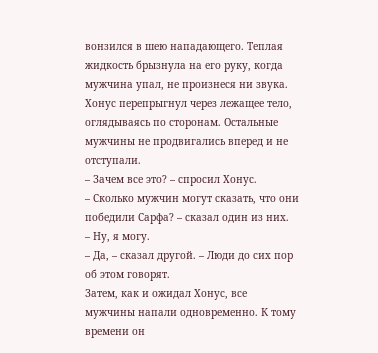вонзился в шею нападающего. Теплая жидкость брызнула на его руку, когда мужчина упал, не произнеся ни звука. Хонус перепрыгнул через лежащее тело, оглядываясь по сторонам. Остальные мужчины не продвигались вперед и не отступали.
– Зачем все это? – спросил Хонус.
– Сколько мужчин могут сказать, что они победили Сарфа? – сказал один из них.
– Ну, я могу.
– Да, – сказал другой. – Люди до сих пор об этом говорят.
Затем, как и ожидал Хонус, все мужчины напали одновременно. К тому времени он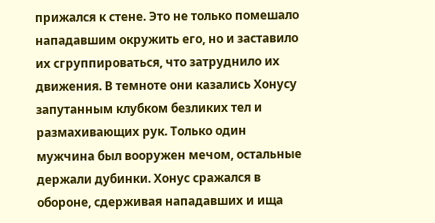прижался к стене. Это не только помешало нападавшим окружить его, но и заставило их сгруппироваться, что затруднило их движения. В темноте они казались Хонусу запутанным клубком безликих тел и размахивающих рук. Только один мужчина был вооружен мечом, остальные держали дубинки. Хонус сражался в обороне, сдерживая нападавших и ища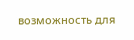возможность для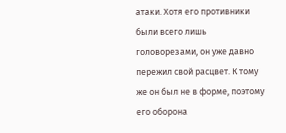атаки. Хотя его противники были всего лишь головорезами, он уже давно пережил свой расцвет. К тому же он был не в форме, поэтому его оборона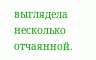выглядела несколько отчаянной.